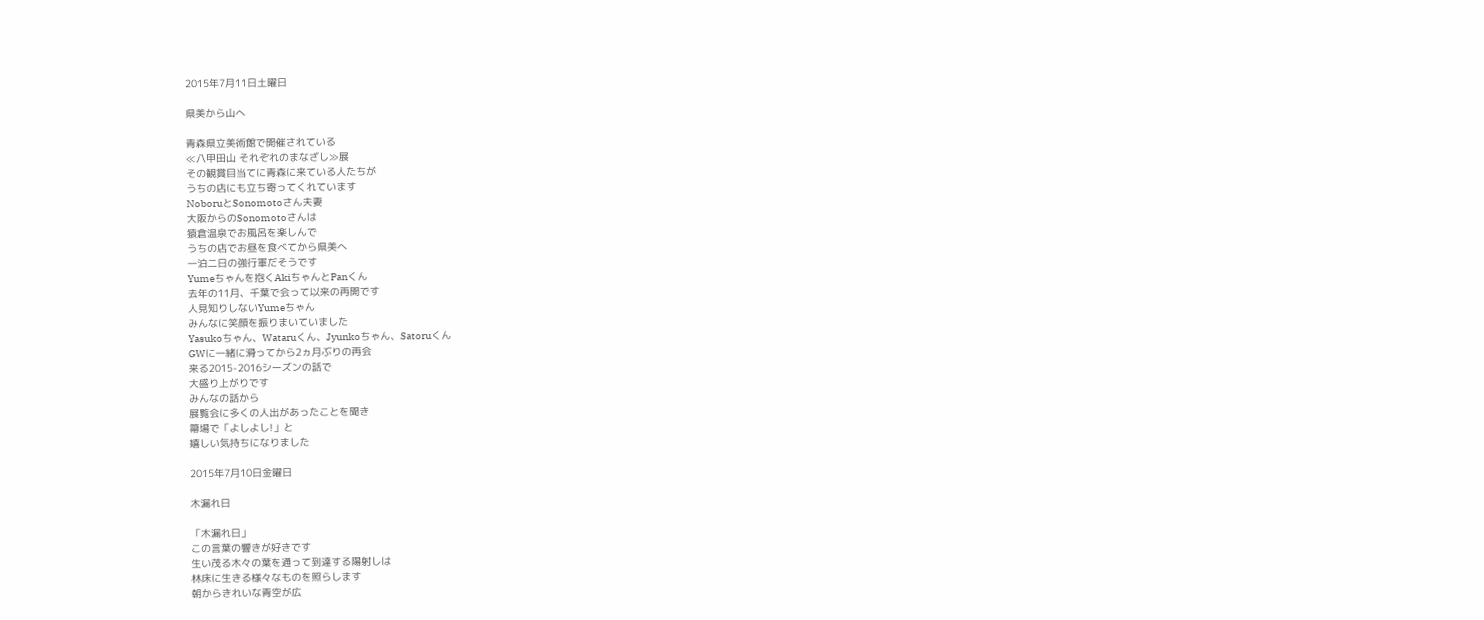2015年7月11日土曜日

県美から山へ

青森県立美術館で開催されている
≪八甲田山 それぞれのまなざし≫展
その観賞目当てに青森に来ている人たちが
うちの店にも立ち寄ってくれています
NoboruとSonomotoさん夫妻
大阪からのSonomotoさんは
猿倉温泉でお風呂を楽しんで
うちの店でお昼を食べてから県美へ
一泊二日の強行軍だそうです
Yumeちゃんを抱くAkiちゃんとPanくん
去年の11月、千葉で会って以来の再開です
人見知りしないYumeちゃん
みんなに笑顔を振りまいていました
Yasukoちゃん、Wataruくん、Jyunkoちゃん、Satoruくん
GWに一緒に滑ってから2ヵ月ぶりの再会
来る2015-2016シーズンの話で
大盛り上がりです
みんなの話から
展覧会に多くの人出があったことを聞き
箒場で「よしよし!」と
嬉しい気持ちになりました

2015年7月10日金曜日

木漏れ日

「木漏れ日」
この言葉の響きが好きです
生い茂る木々の葉を通って到達する陽射しは
林床に生きる様々なものを照らします
朝からきれいな青空が広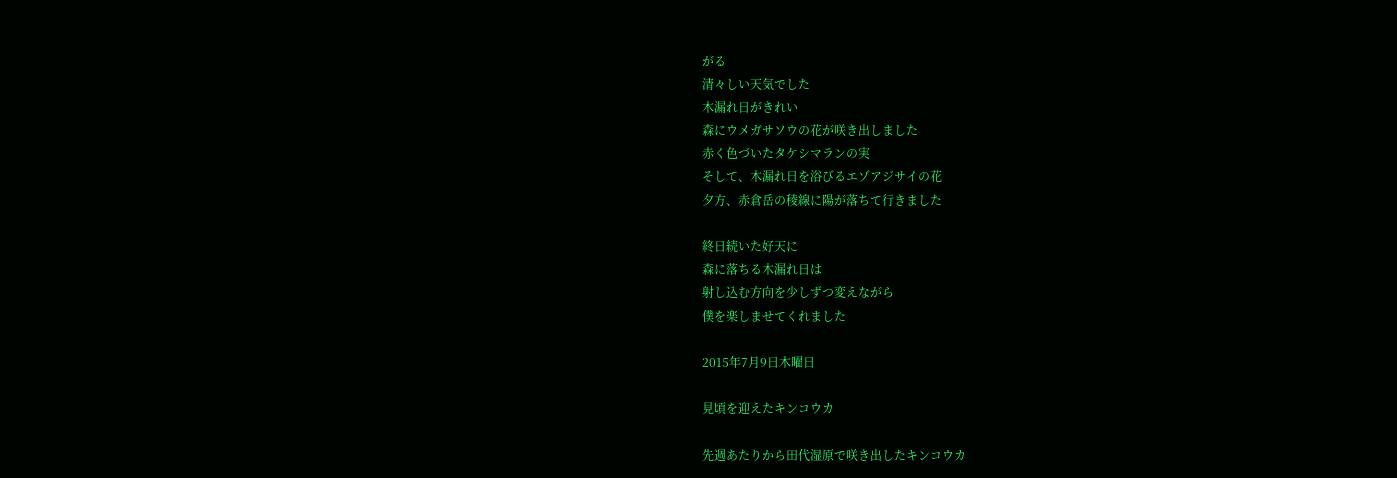がる
清々しい天気でした
木漏れ日がきれい
森にウメガサソウの花が咲き出しました
赤く色づいたタケシマランの実
そして、木漏れ日を浴びるエゾアジサイの花
夕方、赤倉岳の稜線に陽が落ちて行きました

終日続いた好天に
森に落ちる木漏れ日は
射し込む方向を少しずつ変えながら
僕を楽しませてくれました

2015年7月9日木曜日

見頃を迎えたキンコウカ

先週あたりから田代湿原で咲き出したキンコウカ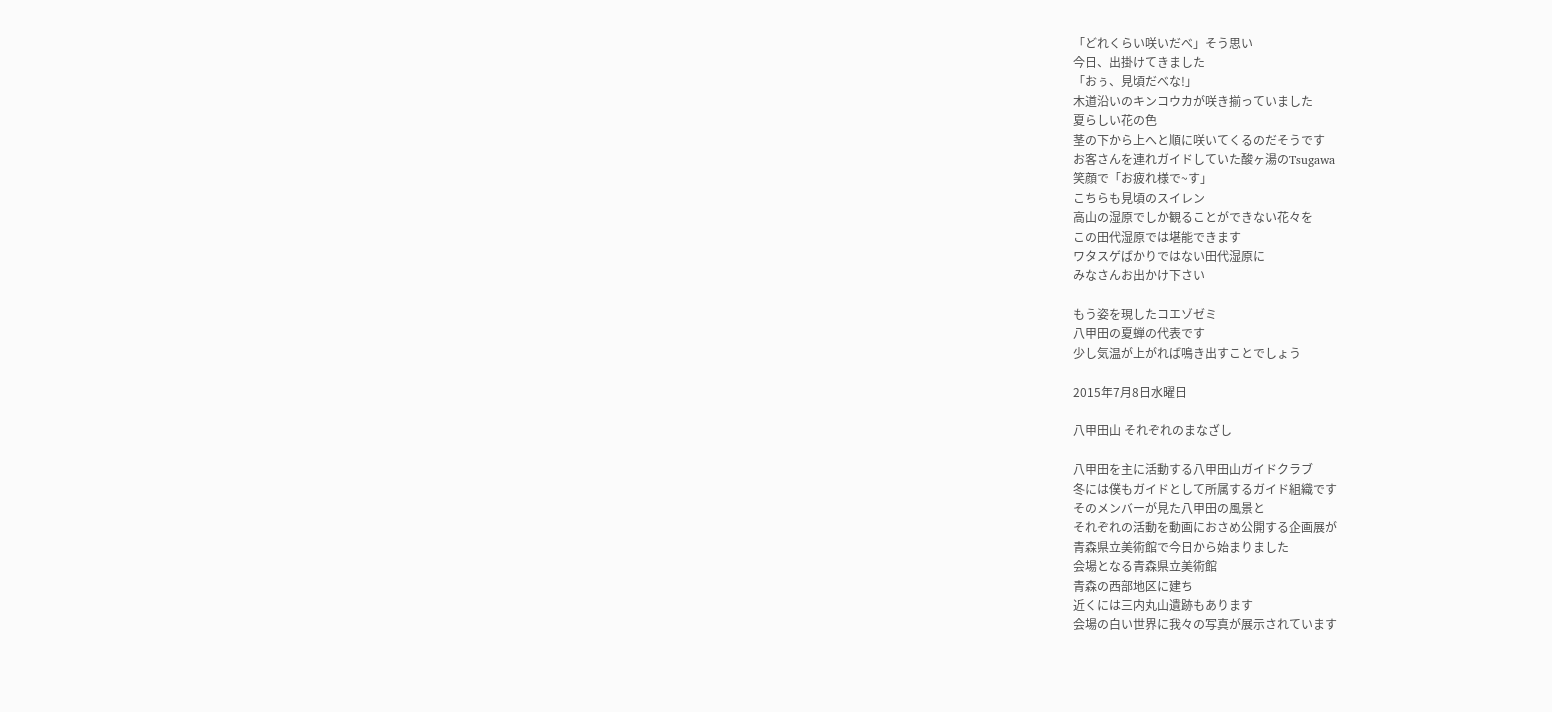「どれくらい咲いだべ」そう思い
今日、出掛けてきました
「おぅ、見頃だべな!」
木道沿いのキンコウカが咲き揃っていました
夏らしい花の色
茎の下から上へと順に咲いてくるのだそうです
お客さんを連れガイドしていた酸ヶ湯のTsugawa
笑顔で「お疲れ様で~す」
こちらも見頃のスイレン
高山の湿原でしか観ることができない花々を
この田代湿原では堪能できます
ワタスゲばかりではない田代湿原に
みなさんお出かけ下さい

もう姿を現したコエゾゼミ
八甲田の夏蝉の代表です
少し気温が上がれば鳴き出すことでしょう

2015年7月8日水曜日

八甲田山 それぞれのまなざし

八甲田を主に活動する八甲田山ガイドクラブ
冬には僕もガイドとして所属するガイド組織です
そのメンバーが見た八甲田の風景と
それぞれの活動を動画におさめ公開する企画展が
青森県立美術館で今日から始まりました
会場となる青森県立美術館
青森の西部地区に建ち
近くには三内丸山遺跡もあります
会場の白い世界に我々の写真が展示されています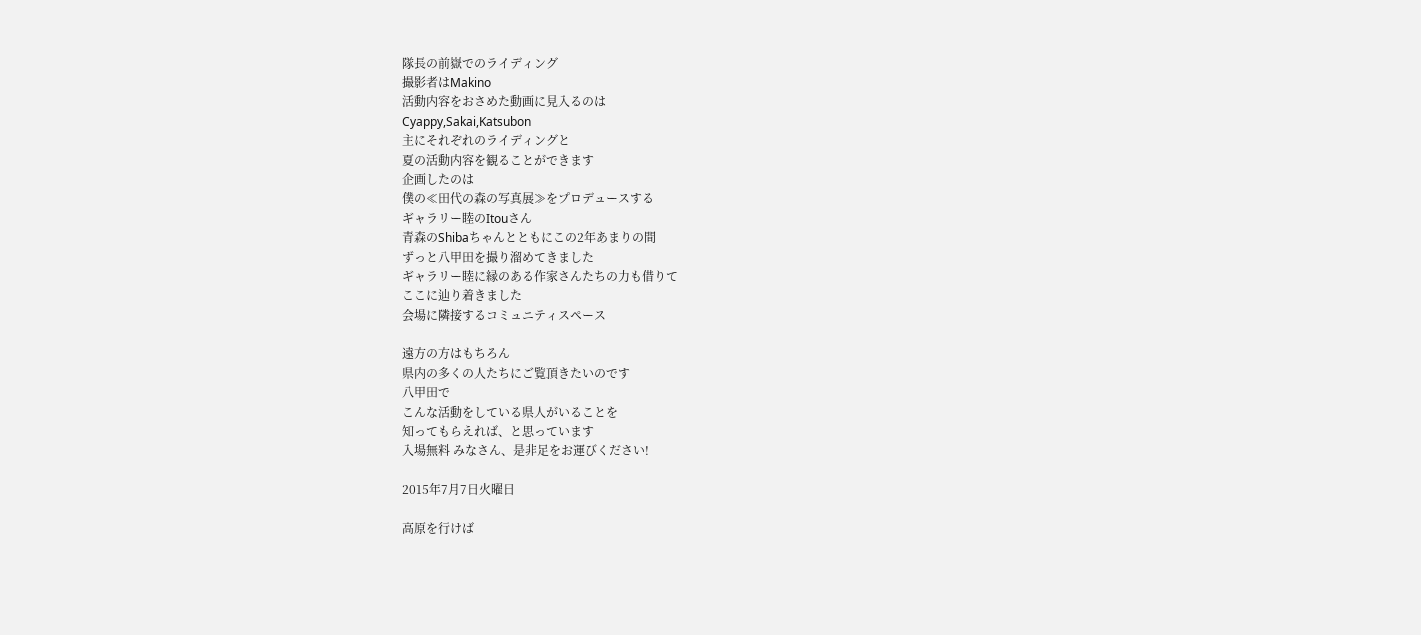隊長の前嶽でのライディング
撮影者はMakino
活動内容をおさめた動画に見入るのは
Cyappy,Sakai,Katsubon
主にそれぞれのライディングと
夏の活動内容を観ることができます
企画したのは
僕の≪田代の森の写真展≫をプロデュースする
ギャラリー睦のItouさん
青森のShibaちゃんとともにこの2年あまりの間
ずっと八甲田を撮り溜めてきました
ギャラリー睦に縁のある作家さんたちの力も借りて
ここに辿り着きました
会場に隣接するコミュニティスペース

遠方の方はもちろん
県内の多くの人たちにご覧頂きたいのです
八甲田で
こんな活動をしている県人がいることを
知ってもらえれば、と思っています
入場無料 みなさん、是非足をお運びください!

2015年7月7日火曜日

高原を行けば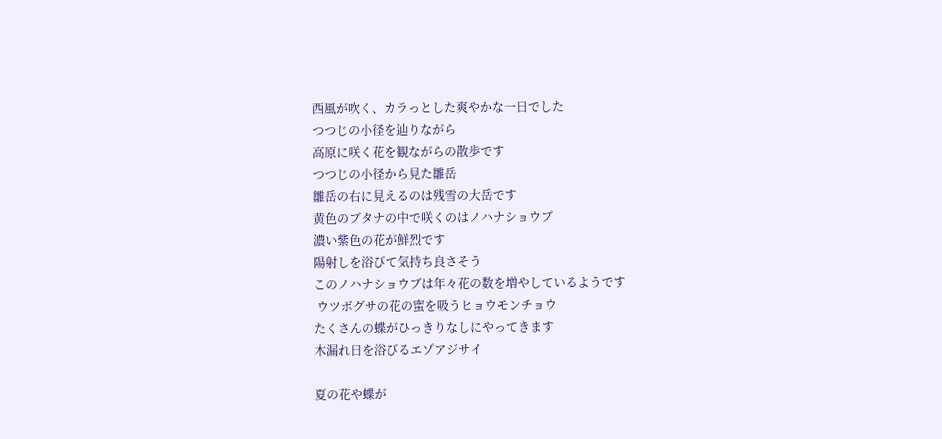西風が吹く、カラっとした爽やかな一日でした
つつじの小径を辿りながら
高原に咲く花を観ながらの散歩です
つつじの小径から見た雛岳
雛岳の右に見えるのは残雪の大岳です
黄色のブタナの中で咲くのはノハナショウブ
濃い紫色の花が鮮烈です
陽射しを浴びて気持ち良さそう
このノハナショウブは年々花の数を増やしているようです
 ウツボグサの花の蜜を吸うヒョウモンチョウ
たくさんの蝶がひっきりなしにやってきます
木漏れ日を浴びるエゾアジサイ

夏の花や蝶が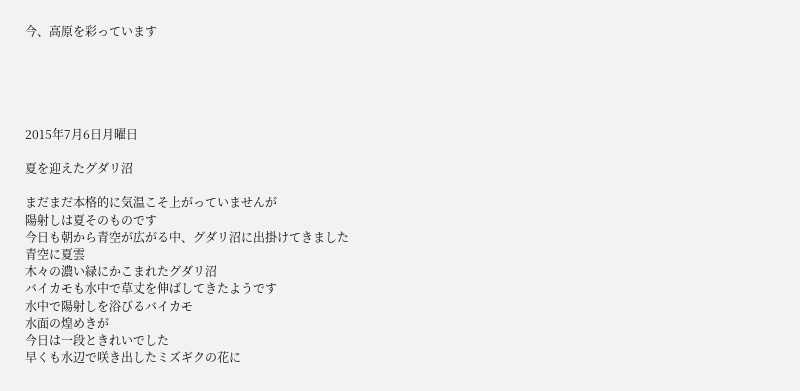今、高原を彩っています





2015年7月6日月曜日

夏を迎えたグダリ沼

まだまだ本格的に気温こそ上がっていませんが
陽射しは夏そのものです
今日も朝から青空が広がる中、グダリ沼に出掛けてきました
青空に夏雲
木々の濃い緑にかこまれたグダリ沼
バイカモも水中で草丈を伸ばしてきたようです
水中で陽射しを浴びるバイカモ
水面の煌めきが
今日は一段ときれいでした
早くも水辺で咲き出したミズギクの花に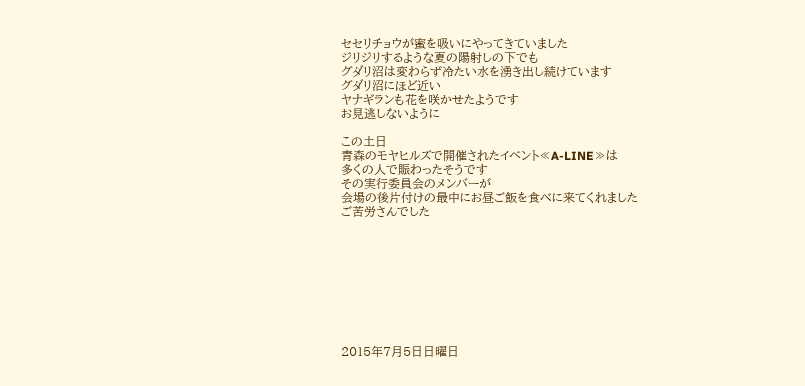セセリチョウが蜜を吸いにやってきていました
ジリジリするような夏の陽射しの下でも
グダリ沼は変わらず冷たい水を湧き出し続けています
グダリ沼にほど近い
ヤナギランも花を咲かせたようです
お見逃しないように

この土日
青森のモヤヒルズで開催されたイベント≪A-LINE≫は
多くの人で賑わったそうです
その実行委員会のメンバーが
会場の後片付けの最中にお昼ご飯を食べに来てくれました
ご苦労さんでした









2015年7月5日日曜日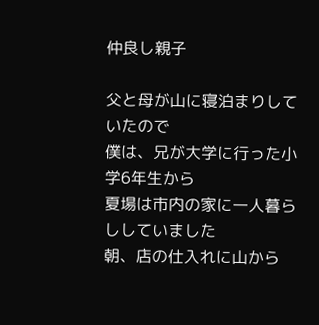仲良し親子

父と母が山に寝泊まりしていたので
僕は、兄が大学に行った小学6年生から
夏場は市内の家に一人暮らししていました
朝、店の仕入れに山から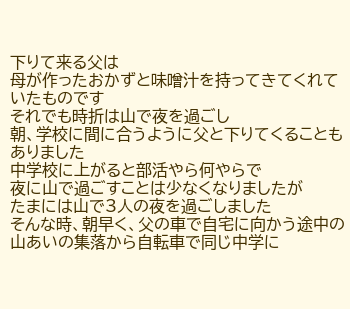下りて来る父は
母が作ったおかずと味噌汁を持ってきてくれていたものです
それでも時折は山で夜を過ごし
朝、学校に間に合うように父と下りてくることもありました
中学校に上がると部活やら何やらで
夜に山で過ごすことは少なくなりましたが
たまには山で3人の夜を過ごしました
そんな時、朝早く、父の車で自宅に向かう途中の
山あいの集落から自転車で同じ中学に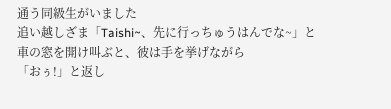通う同級生がいました
追い越しざま「Taishi~、先に行っちゅうはんでな~」と
車の窓を開け叫ぶと、彼は手を挙げながら
「おぅ!」と返し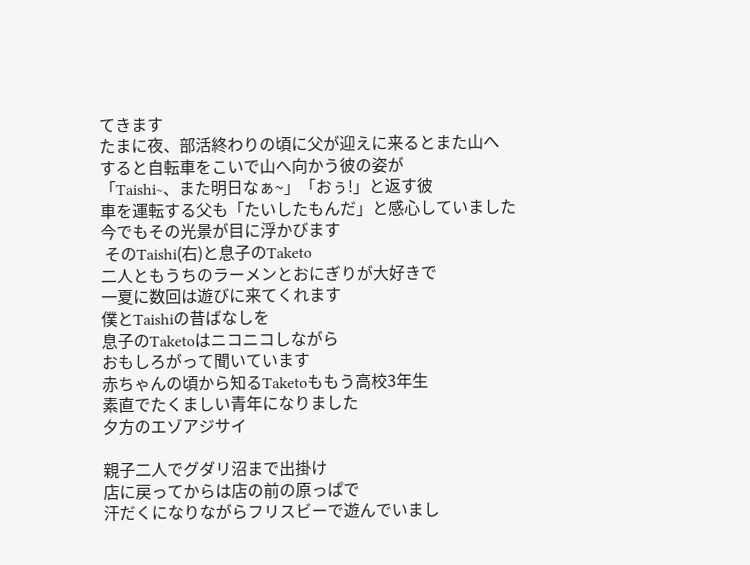てきます
たまに夜、部活終わりの頃に父が迎えに来るとまた山へ
すると自転車をこいで山へ向かう彼の姿が
「Taishi~、また明日なぁ~」「おぅ!」と返す彼
車を運転する父も「たいしたもんだ」と感心していました
今でもその光景が目に浮かびます
 そのTaishi(右)と息子のTaketo
二人ともうちのラーメンとおにぎりが大好きで
一夏に数回は遊びに来てくれます
僕とTaishiの昔ばなしを
息子のTaketoはニコニコしながら
おもしろがって聞いています
赤ちゃんの頃から知るTaketoももう高校3年生
素直でたくましい青年になりました
夕方のエゾアジサイ

親子二人でグダリ沼まで出掛け
店に戻ってからは店の前の原っぱで
汗だくになりながらフリスビーで遊んでいまし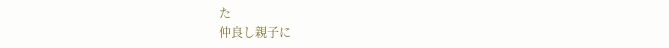た
仲良し親子に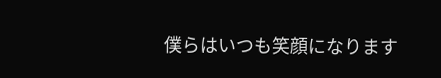僕らはいつも笑顔になります